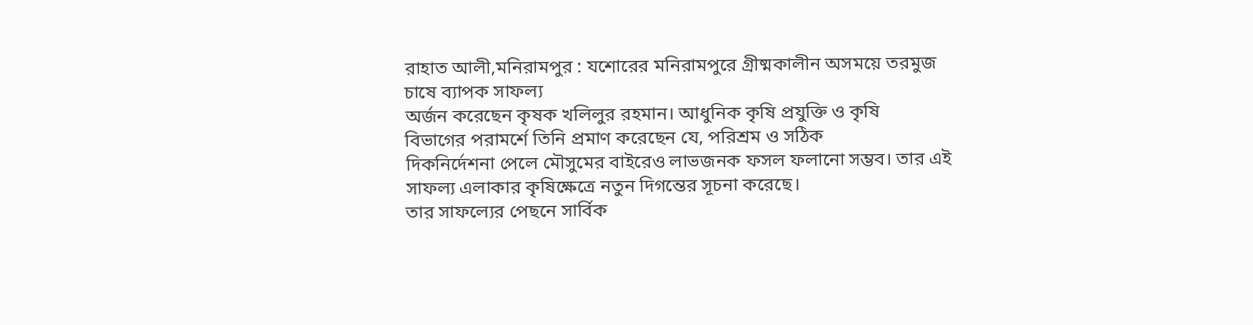রাহাত আলী,মনিরামপুর : যশোরের মনিরামপুরে গ্রীষ্মকালীন অসময়ে তরমুজ চাষে ব্যাপক সাফল্য
অর্জন করেছেন কৃষক খলিলুর রহমান। আধুনিক কৃষি প্রযুক্তি ও কৃষি
বিভাগের পরামর্শে তিনি প্রমাণ করেছেন যে, পরিশ্রম ও সঠিক
দিকনির্দেশনা পেলে মৌসুমের বাইরেও লাভজনক ফসল ফলানো সম্ভব। তার এই
সাফল্য এলাকার কৃষিক্ষেত্রে নতুন দিগন্তের সূচনা করেছে।
তার সাফল্যের পেছনে সার্বিক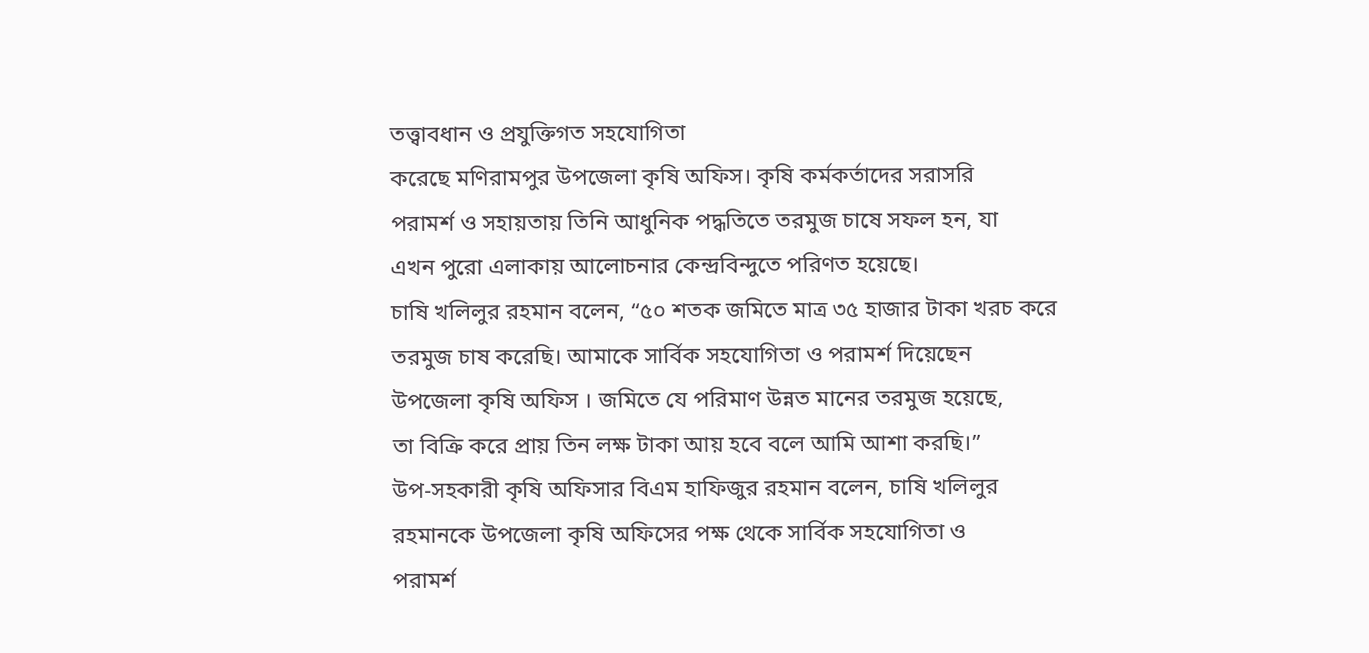তত্ত্বাবধান ও প্রযুক্তিগত সহযোগিতা
করেছে মণিরামপুর উপজেলা কৃষি অফিস। কৃষি কর্মকর্তাদের সরাসরি
পরামর্শ ও সহায়তায় তিনি আধুনিক পদ্ধতিতে তরমুজ চাষে সফল হন, যা
এখন পুরো এলাকায় আলোচনার কেন্দ্রবিন্দুতে পরিণত হয়েছে।
চাষি খলিলুর রহমান বলেন, “৫০ শতক জমিতে মাত্র ৩৫ হাজার টাকা খরচ করে
তরমুজ চাষ করেছি। আমাকে সার্বিক সহযোগিতা ও পরামর্শ দিয়েছেন
উপজেলা কৃষি অফিস । জমিতে যে পরিমাণ উন্নত মানের তরমুজ হয়েছে,
তা বিক্রি করে প্রায় তিন লক্ষ টাকা আয় হবে বলে আমি আশা করছি।”
উপ-সহকারী কৃষি অফিসার বিএম হাফিজুর রহমান বলেন, চাষি খলিলুর
রহমানকে উপজেলা কৃষি অফিসের পক্ষ থেকে সার্বিক সহযোগিতা ও
পরামর্শ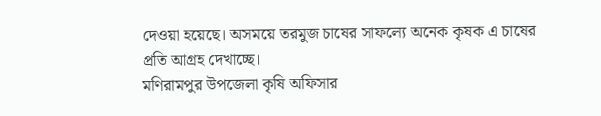দেওয়া হয়েছে। অসময়ে তরমুজ চাষের সাফল্যে অনেক কৃষক এ চাষের
প্রতি আগ্রহ দেখাচ্ছে।
মণিরামপুর উপজেলা কৃষি অফিসার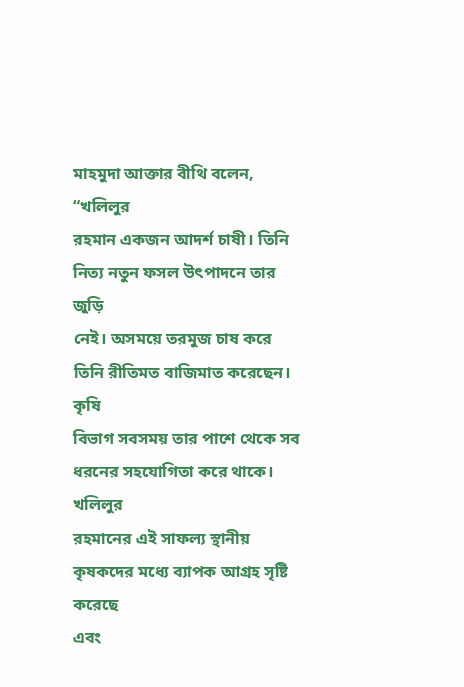মাহমুদা আক্তার বীথি বলেন, “খলিলুর
রহমান একজন আদর্শ চাষী। তিনি নিত্য নতুন ফসল উৎপাদনে তার জুড়ি
নেই। অসময়ে তরমুজ চাষ করে তিনি রীতিমত বাজিমাত করেছেন। কৃষি
বিভাগ সবসময় তার পাশে থেকে সব ধরনের সহযোগিতা করে থাকে। খলিলুর
রহমানের এই সাফল্য স্থানীয় কৃষকদের মধ্যে ব্যাপক আগ্রহ সৃষ্টি করেছে
এবং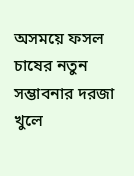অসময়ে ফসল চাষের নতুন সম্ভাবনার দরজা খুলে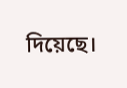দিয়েছে।